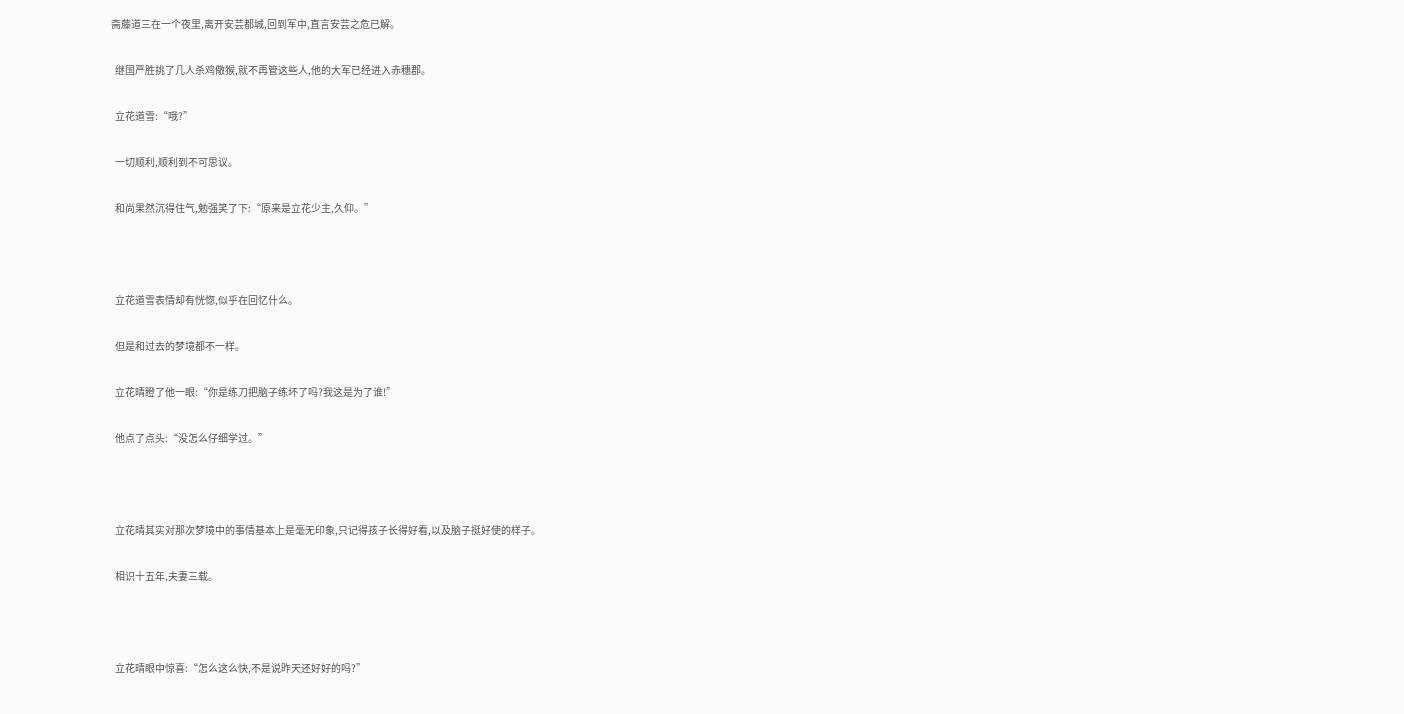斋藤道三在一个夜里,离开安芸都城,回到军中,直言安芸之危已解。

  继国严胜挑了几人杀鸡儆猴,就不再管这些人,他的大军已经进入赤穗郡。

  立花道雪:“哦?”

  一切顺利,顺利到不可思议。

  和尚果然沉得住气,勉强笑了下:“原来是立花少主,久仰。”



  立花道雪表情却有恍惚,似乎在回忆什么。

  但是和过去的梦境都不一样。

  立花晴瞪了他一眼:“你是练刀把脑子练坏了吗?我这是为了谁!”

  他点了点头:“没怎么仔细学过。”



  立花晴其实对那次梦境中的事情基本上是毫无印象,只记得孩子长得好看,以及脑子挺好使的样子。

  相识十五年,夫妻三载。



  立花晴眼中惊喜:“怎么这么快,不是说昨天还好好的吗?”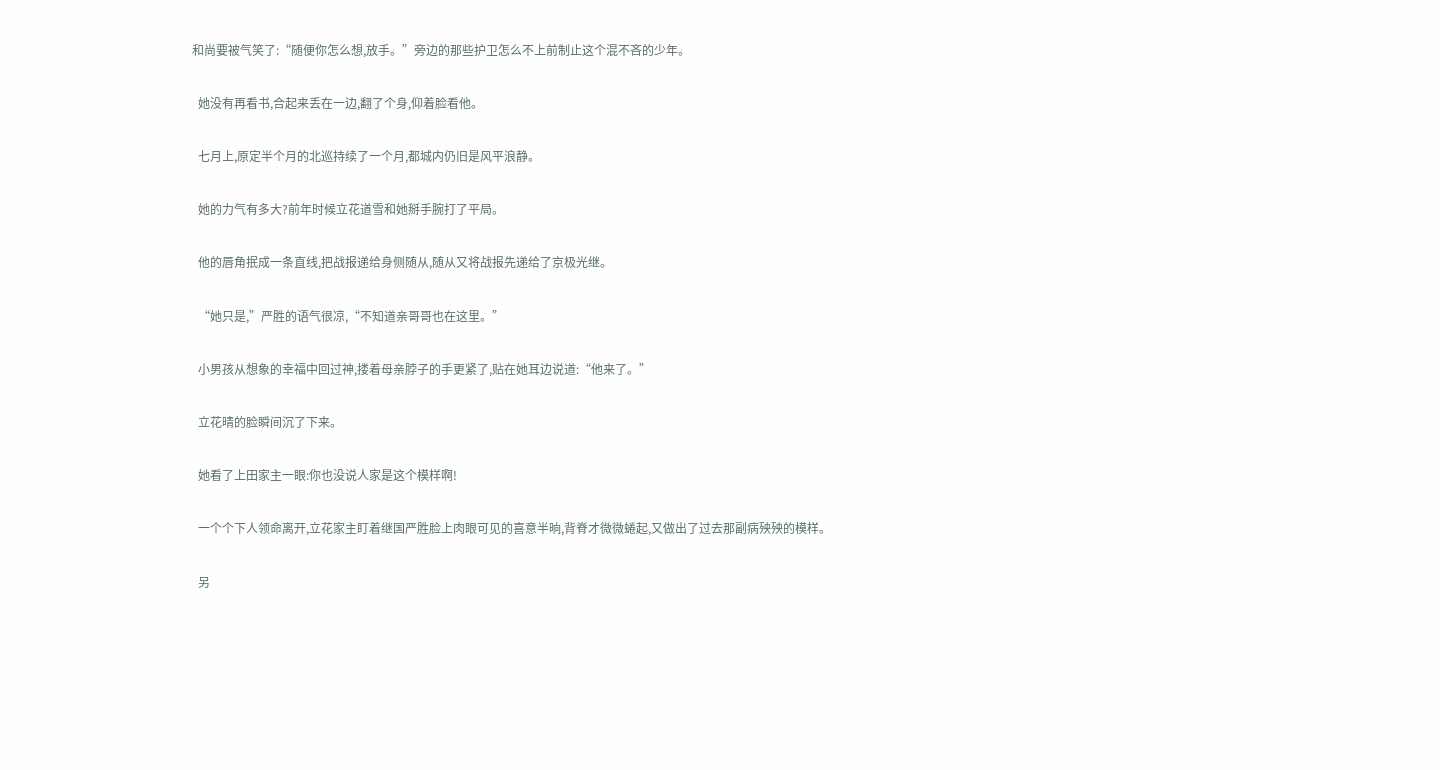和尚要被气笑了:“随便你怎么想,放手。”旁边的那些护卫怎么不上前制止这个混不吝的少年。

  她没有再看书,合起来丢在一边,翻了个身,仰着脸看他。

  七月上,原定半个月的北巡持续了一个月,都城内仍旧是风平浪静。

  她的力气有多大?前年时候立花道雪和她掰手腕打了平局。

  他的唇角抿成一条直线,把战报递给身侧随从,随从又将战报先递给了京极光继。

  “她只是,”严胜的语气很凉,“不知道亲哥哥也在这里。”

  小男孩从想象的幸福中回过神,搂着母亲脖子的手更紧了,贴在她耳边说道:“他来了。”

  立花晴的脸瞬间沉了下来。

  她看了上田家主一眼:你也没说人家是这个模样啊!

  一个个下人领命离开,立花家主盯着继国严胜脸上肉眼可见的喜意半晌,背脊才微微蜷起,又做出了过去那副病殃殃的模样。

  另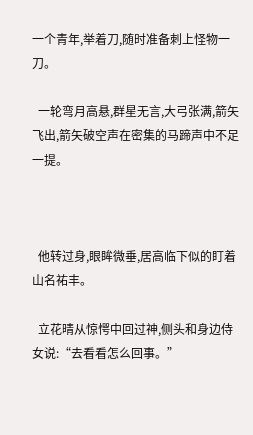一个青年,举着刀,随时准备刺上怪物一刀。

  一轮弯月高悬,群星无言,大弓张满,箭矢飞出,箭矢破空声在密集的马蹄声中不足一提。



  他转过身,眼眸微垂,居高临下似的盯着山名祐丰。

  立花晴从惊愕中回过神,侧头和身边侍女说:“去看看怎么回事。”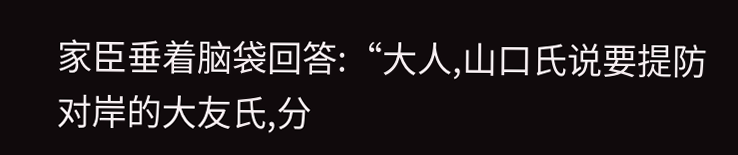家臣垂着脑袋回答:“大人,山口氏说要提防对岸的大友氏,分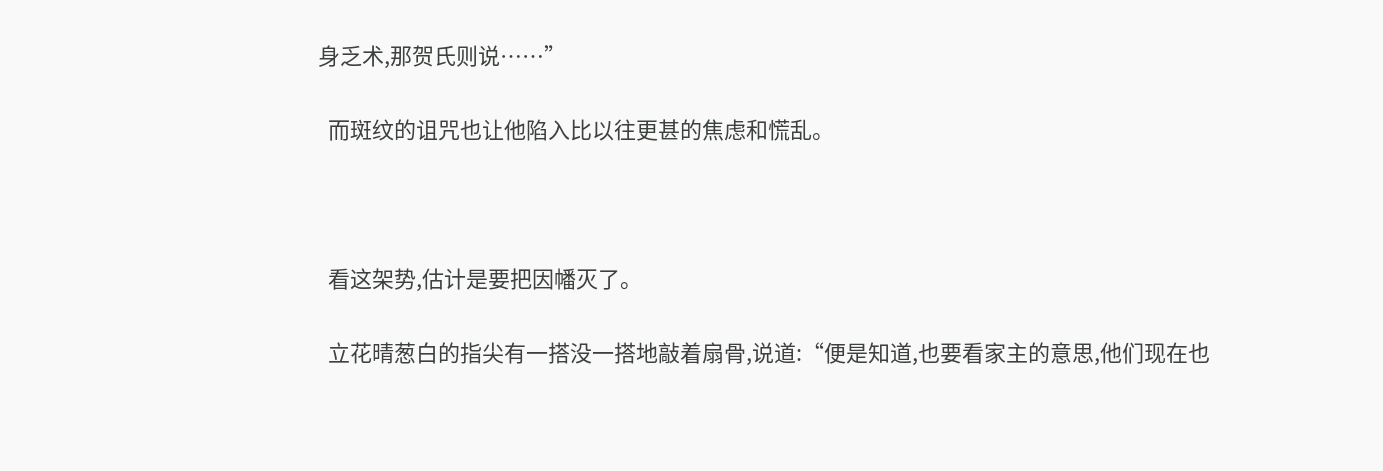身乏术,那贺氏则说……”

  而斑纹的诅咒也让他陷入比以往更甚的焦虑和慌乱。



  看这架势,估计是要把因幡灭了。

  立花晴葱白的指尖有一搭没一搭地敲着扇骨,说道:“便是知道,也要看家主的意思,他们现在也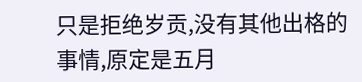只是拒绝岁贡,没有其他出格的事情,原定是五月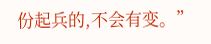份起兵的,不会有变。”